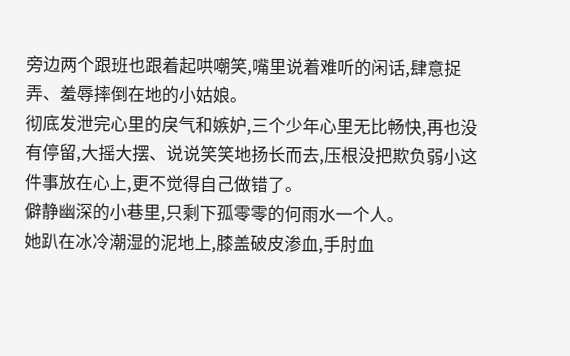旁边两个跟班也跟着起哄嘲笑,嘴里说着难听的闲话,肆意捉弄、羞辱摔倒在地的小姑娘。
彻底发泄完心里的戾气和嫉妒,三个少年心里无比畅快,再也没有停留,大摇大摆、说说笑笑地扬长而去,压根没把欺负弱小这件事放在心上,更不觉得自己做错了。
僻静幽深的小巷里,只剩下孤零零的何雨水一个人。
她趴在冰冷潮湿的泥地上,膝盖破皮渗血,手肘血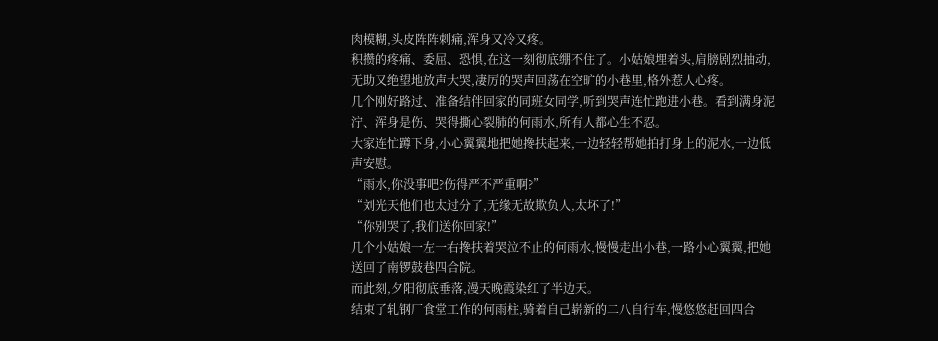肉模糊,头皮阵阵刺痛,浑身又冷又疼。
积攒的疼痛、委屈、恐惧,在这一刻彻底绷不住了。小姑娘埋着头,肩膀剧烈抽动,无助又绝望地放声大哭,凄厉的哭声回荡在空旷的小巷里,格外惹人心疼。
几个刚好路过、准备结伴回家的同班女同学,听到哭声连忙跑进小巷。看到满身泥泞、浑身是伤、哭得撕心裂肺的何雨水,所有人都心生不忍。
大家连忙蹲下身,小心翼翼地把她搀扶起来,一边轻轻帮她拍打身上的泥水,一边低声安慰。
“雨水,你没事吧?伤得严不严重啊?”
“刘光天他们也太过分了,无缘无故欺负人,太坏了!”
“你别哭了,我们送你回家!”
几个小姑娘一左一右搀扶着哭泣不止的何雨水,慢慢走出小巷,一路小心翼翼,把她送回了南锣鼓巷四合院。
而此刻,夕阳彻底垂落,漫天晚霞染红了半边天。
结束了轧钢厂食堂工作的何雨柱,骑着自己崭新的二八自行车,慢悠悠赶回四合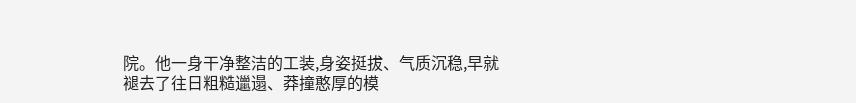院。他一身干净整洁的工装,身姿挺拔、气质沉稳,早就褪去了往日粗糙邋遢、莽撞憨厚的模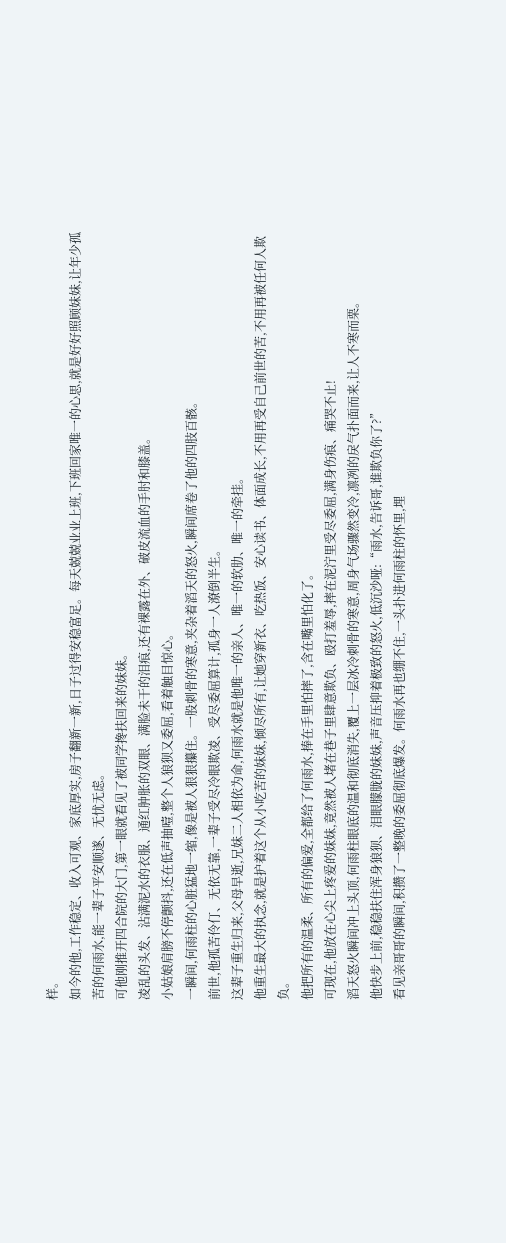样。
如今的他,工作稳定、收入可观、家底厚实,房子翻新一新,日子过得安稳富足。每天兢兢业业上班,下班回家唯一的心思,就是好好照顾妹妹,让年少孤苦的何雨水,能一辈子平安顺遂、无忧无虑。
可他刚推开四合院的大门,第一眼就看见了被同学搀扶回来的妹妹。
凌乱的头发、沾满泥水的衣服、通红肿胀的双眼、满脸未干的泪痕,还有裸露在外、破皮流血的手肘和膝盖。
小姑娘肩膀不停颤抖,还在低声抽噎,整个人狼狈又委屈,看着触目惊心。
一瞬间,何雨柱的心脏猛地一缩,像是被人狠狠攥住。一股刺骨的寒意,夹杂着滔天的怒火,瞬间席卷了他的四肢百骸。
前世,他孤苦伶仃、无依无靠,一辈子受尽冷眼欺凌、受尽委屈算计,孤身一人潦倒半生。
这辈子重生归来,父母早逝,兄妹二人相依为命,何雨水就是他唯一的亲人、唯一的软肋、唯一的牵挂。
他重生最大的执念,就是护着这个从小吃苦的妹妹,倾尽所有,让她穿新衣、吃热饭、安心读书、体面成长,不用再受自己前世的苦,不用再被任何人欺负。
他把所有的温柔、所有的偏爱,全都给了何雨水,捧在手里怕摔了,含在嘴里怕化了。
可现在,他放在心尖上疼爱的妹妹,竟然被人堵在巷子里肆意欺负、殴打羞辱,摔在泥泞里受尽委屈,满身伤痕、痛哭不止!
滔天怒火瞬间冲上头顶,何雨柱眼底的温和彻底消失,覆上一层冰冷刺骨的寒意,周身气场骤然变冷,凛冽的戾气扑面而来,让人不寒而栗。
他快步上前,稳稳扶住浑身狼狈、泪眼朦胧的妹妹,声音压抑着极致的怒火,低沉沙哑:“雨水,告诉哥,谁欺负你了?”
看见亲哥哥的瞬间,积攒了一整晚的委屈彻底爆发。何雨水再也绷不住,一头扑进何雨柱的怀里,埋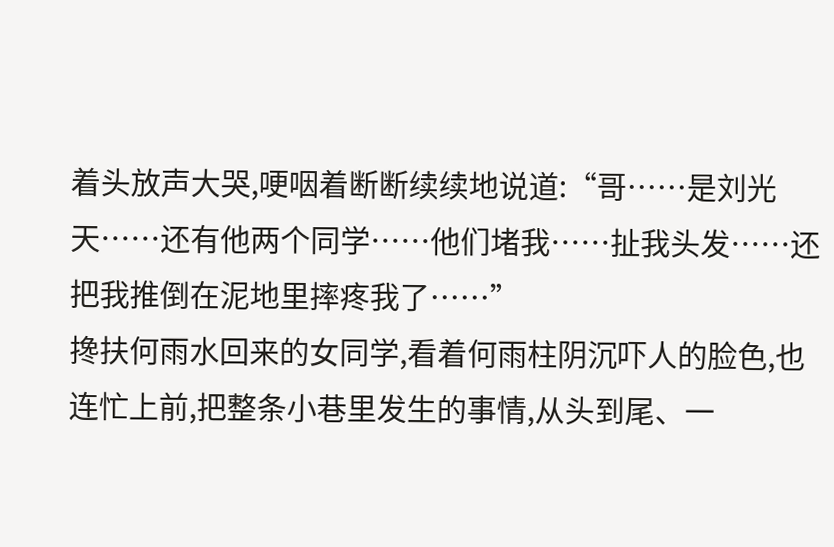着头放声大哭,哽咽着断断续续地说道:“哥……是刘光天……还有他两个同学……他们堵我……扯我头发……还把我推倒在泥地里摔疼我了……”
搀扶何雨水回来的女同学,看着何雨柱阴沉吓人的脸色,也连忙上前,把整条小巷里发生的事情,从头到尾、一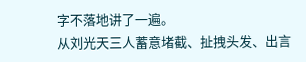字不落地讲了一遍。
从刘光天三人蓄意堵截、扯拽头发、出言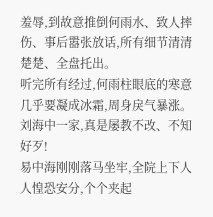羞辱,到故意推倒何雨水、致人摔伤、事后嚣张放话,所有细节清清楚楚、全盘托出。
听完所有经过,何雨柱眼底的寒意几乎要凝成冰霜,周身戾气暴涨。
刘海中一家,真是屡教不改、不知好歹!
易中海刚刚落马坐牢,全院上下人人惶恐安分,个个夹起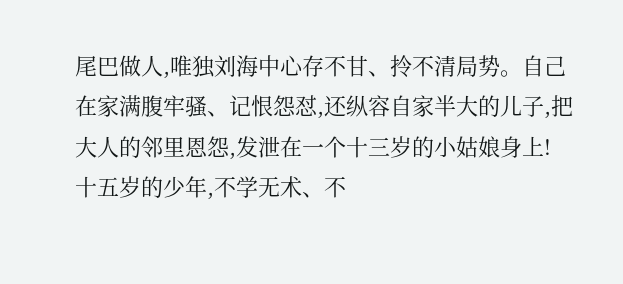尾巴做人,唯独刘海中心存不甘、拎不清局势。自己在家满腹牢骚、记恨怨怼,还纵容自家半大的儿子,把大人的邻里恩怨,发泄在一个十三岁的小姑娘身上!
十五岁的少年,不学无术、不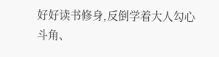好好读书修身,反倒学着大人勾心斗角、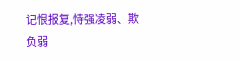记恨报复,恃强凌弱、欺负弱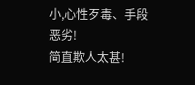小,心性歹毒、手段恶劣!
简直欺人太甚!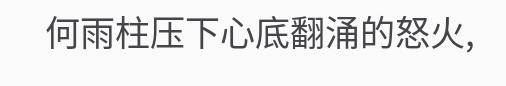何雨柱压下心底翻涌的怒火,